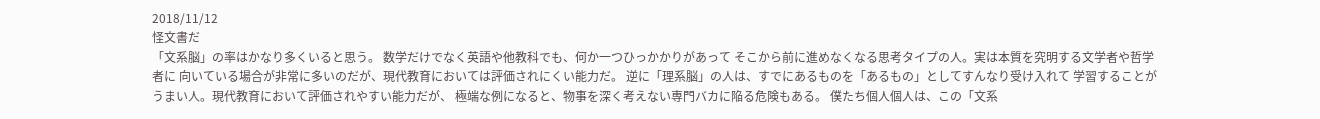2018/11/12
怪文書だ
「文系脳」の率はかなり多くいると思う。 数学だけでなく英語や他教科でも、何か一つひっかかりがあって そこから前に進めなくなる思考タイプの人。実は本質を究明する文学者や哲学者に 向いている場合が非常に多いのだが、現代教育においては評価されにくい能力だ。 逆に「理系脳」の人は、すでにあるものを「あるもの」としてすんなり受け入れて 学習することがうまい人。現代教育において評価されやすい能力だが、 極端な例になると、物事を深く考えない専門バカに陥る危険もある。 僕たち個人個人は、この「文系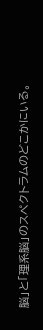脳」と「理系脳」のスペクトラムのどこかにいる。